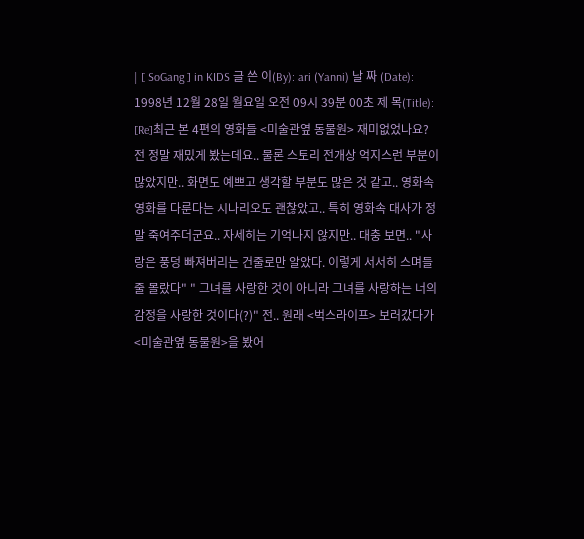| [ SoGang ] in KIDS 글 쓴 이(By): ari (Yanni) 날 짜 (Date): 1998년 12월 28일 월요일 오전 09시 39분 00초 제 목(Title): [Re]최근 본 4편의 영화들 <미술관옆 동물원> 재미없었나요? 전 정말 재밌게 봤는데요.. 물론 스토리 전개상 억지스런 부분이 많았지만.. 화면도 예쁘고 생각할 부분도 많은 것 같고.. 영화속 영화를 다룬다는 시나리오도 괜찮았고.. 특히 영화속 대사가 정말 죽여주더군요.. 자세히는 기억나지 않지만.. 대충 보면.. "사랑은 풍덩 빠져버리는 건줄로만 알았다. 이렇게 서서히 스며들줄 몰랐다" " 그녀를 사랑한 것이 아니라 그녀를 사랑하는 너의 감정을 사랑한 것이다(?)" 전.. 원래 <벅스라이프> 보러갔다가 <미술관옆 동물원>을 봤어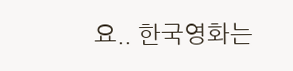요.. 한국영화는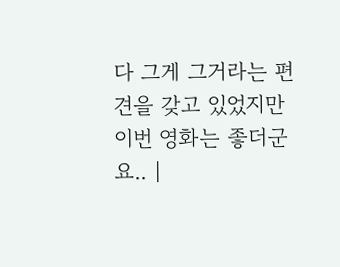다 그게 그거라는 편견을 갖고 있었지만 이번 영화는 좋더군요.. |